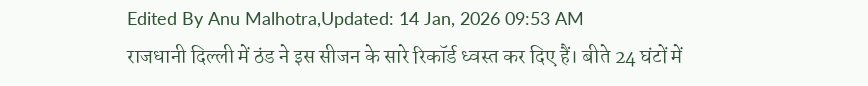Edited By Anu Malhotra,Updated: 14 Jan, 2026 09:53 AM
राजधानी दिल्ली में ठंड ने इस सीजन के सारे रिकॉर्ड ध्वस्त कर दिए हैं। बीते 24 घंटों में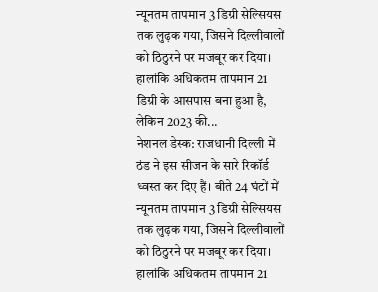न्यूनतम तापमान 3 डिग्री सेल्सियस तक लुढ़क गया, जिसने दिल्लीवालों को ठिठुरने पर मजबूर कर दिया। हालांकि अधिकतम तापमान 21 डिग्री के आसपास बना हुआ है, लेकिन 2023 की...
नेशनल डेस्क: राजधानी दिल्ली में ठंड ने इस सीजन के सारे रिकॉर्ड ध्वस्त कर दिए हैं। बीते 24 घंटों में न्यूनतम तापमान 3 डिग्री सेल्सियस तक लुढ़क गया, जिसने दिल्लीवालों को ठिठुरने पर मजबूर कर दिया। हालांकि अधिकतम तापमान 21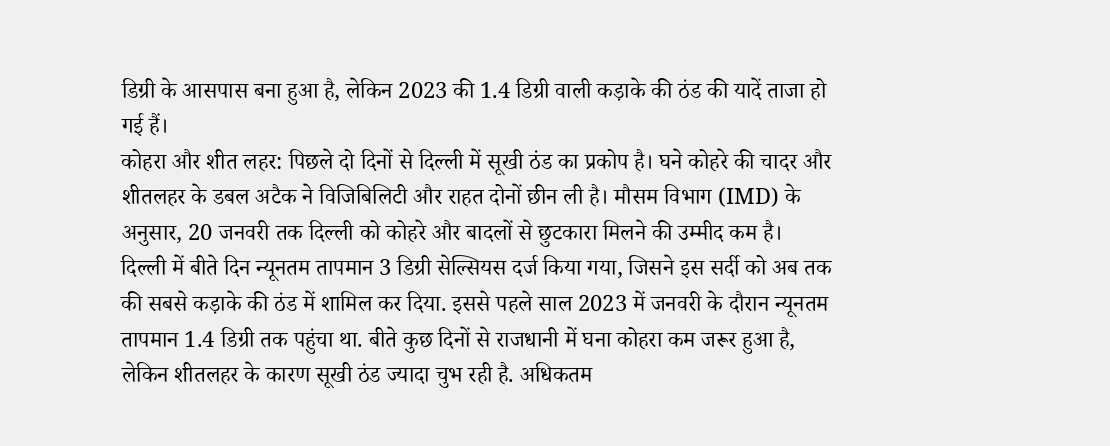डिग्री के आसपास बना हुआ है, लेकिन 2023 की 1.4 डिग्री वाली कड़ाके की ठंड की यादें ताजा हो गई हैं।
कोहरा और शीत लहर: पिछले दो दिनों से दिल्ली में सूखी ठंड का प्रकोप है। घने कोहरे की चादर और शीतलहर के डबल अटैक ने विजिबिलिटी और राहत दोनों छीन ली है। मौसम विभाग (IMD) के अनुसार, 20 जनवरी तक दिल्ली को कोहरे और बादलों से छुटकारा मिलने की उम्मीद कम है।
दिल्ली में बीते दिन न्यूनतम तापमान 3 डिग्री सेल्सियस दर्ज किया गया, जिसने इस सर्दी को अब तक की सबसे कड़ाके की ठंड में शामिल कर दिया. इससे पहले साल 2023 में जनवरी के दौरान न्यूनतम तापमान 1.4 डिग्री तक पहुंचा था. बीते कुछ दिनों से राजधानी में घना कोहरा कम जरूर हुआ है, लेकिन शीतलहर के कारण सूखी ठंड ज्यादा चुभ रही है. अधिकतम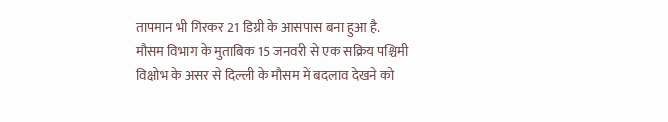तापमान भी गिरकर 21 डिग्री के आसपास बना हुआ है.
मौसम विभाग के मुताबिक 15 जनवरी से एक सक्रिय पश्चिमी विक्षोभ के असर से दिल्ली के मौसम में बदलाव देखने को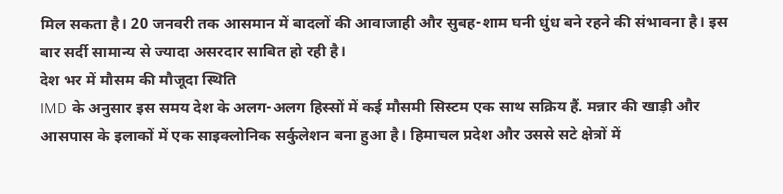मिल सकता है। 20 जनवरी तक आसमान में बादलों की आवाजाही और सुबह-शाम घनी धुंध बने रहने की संभावना है। इस बार सर्दी सामान्य से ज्यादा असरदार साबित हो रही है।
देश भर में मौसम की मौजूदा स्थिति
IMD के अनुसार इस समय देश के अलग-अलग हिस्सों में कई मौसमी सिस्टम एक साथ सक्रिय हैं. मन्नार की खाड़ी और आसपास के इलाकों में एक साइक्लोनिक सर्कुलेशन बना हुआ है। हिमाचल प्रदेश और उससे सटे क्षेत्रों में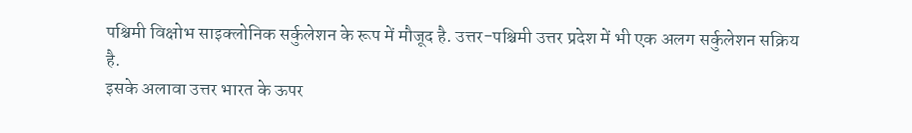पश्चिमी विक्षोभ साइक्लोनिक सर्कुलेशन के रूप में मौजूद है. उत्तर-पश्चिमी उत्तर प्रदेश में भी एक अलग सर्कुलेशन सक्रिय है.
इसके अलावा उत्तर भारत के ऊपर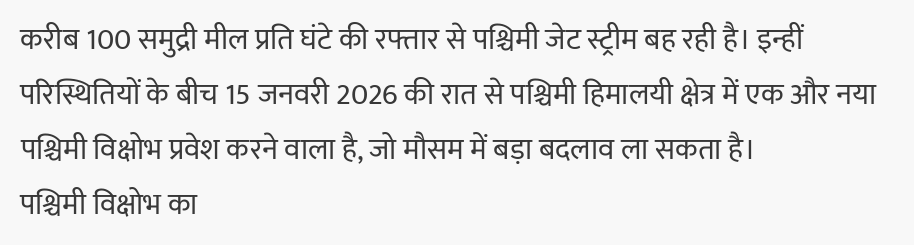करीब 100 समुद्री मील प्रति घंटे की रफ्तार से पश्चिमी जेट स्ट्रीम बह रही है। इन्हीं परिस्थितियों के बीच 15 जनवरी 2026 की रात से पश्चिमी हिमालयी क्षेत्र में एक और नया पश्चिमी विक्षोभ प्रवेश करने वाला है, जो मौसम में बड़ा बदलाव ला सकता है।
पश्चिमी विक्षोभ का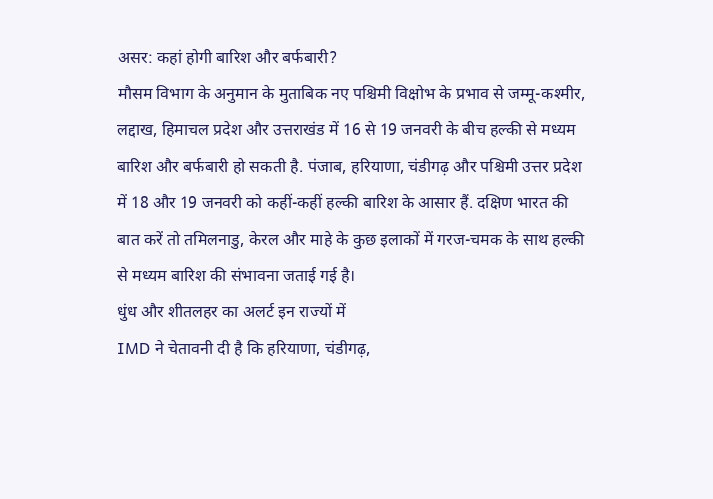असर: कहां होगी बारिश और बर्फबारी?
मौसम विभाग के अनुमान के मुताबिक नए पश्चिमी विक्षोभ के प्रभाव से जम्मू-कश्मीर, लद्दाख, हिमाचल प्रदेश और उत्तराखंड में 16 से 19 जनवरी के बीच हल्की से मध्यम बारिश और बर्फबारी हो सकती है. पंजाब, हरियाणा, चंडीगढ़ और पश्चिमी उत्तर प्रदेश में 18 और 19 जनवरी को कहीं-कहीं हल्की बारिश के आसार हैं. दक्षिण भारत की बात करें तो तमिलनाडु, केरल और माहे के कुछ इलाकों में गरज-चमक के साथ हल्की से मध्यम बारिश की संभावना जताई गई है।
धुंध और शीतलहर का अलर्ट इन राज्यों में
IMD ने चेतावनी दी है कि हरियाणा, चंडीगढ़,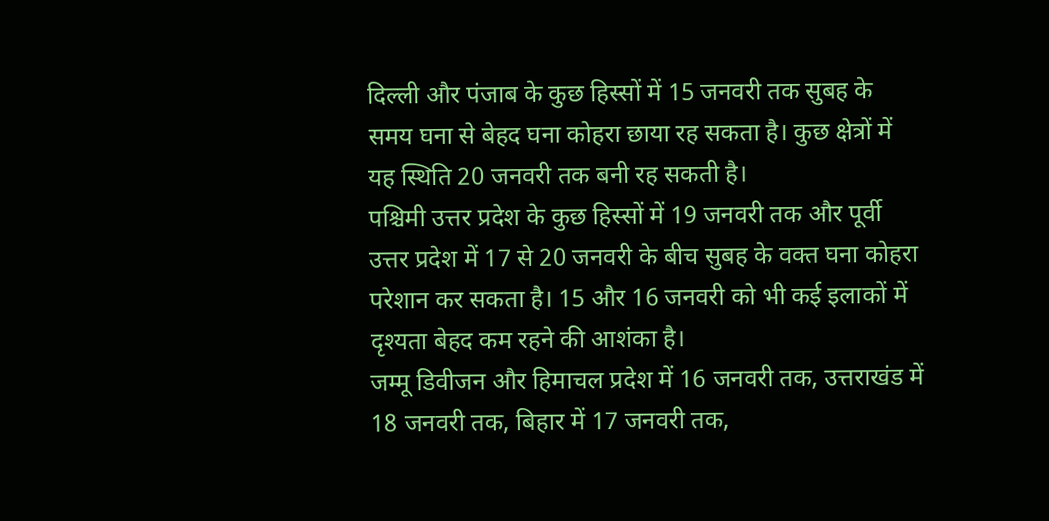दिल्ली और पंजाब के कुछ हिस्सों में 15 जनवरी तक सुबह के समय घना से बेहद घना कोहरा छाया रह सकता है। कुछ क्षेत्रों में यह स्थिति 20 जनवरी तक बनी रह सकती है।
पश्चिमी उत्तर प्रदेश के कुछ हिस्सों में 19 जनवरी तक और पूर्वी उत्तर प्रदेश में 17 से 20 जनवरी के बीच सुबह के वक्त घना कोहरा परेशान कर सकता है। 15 और 16 जनवरी को भी कई इलाकों में दृश्यता बेहद कम रहने की आशंका है।
जम्मू डिवीजन और हिमाचल प्रदेश में 16 जनवरी तक, उत्तराखंड में 18 जनवरी तक, बिहार में 17 जनवरी तक,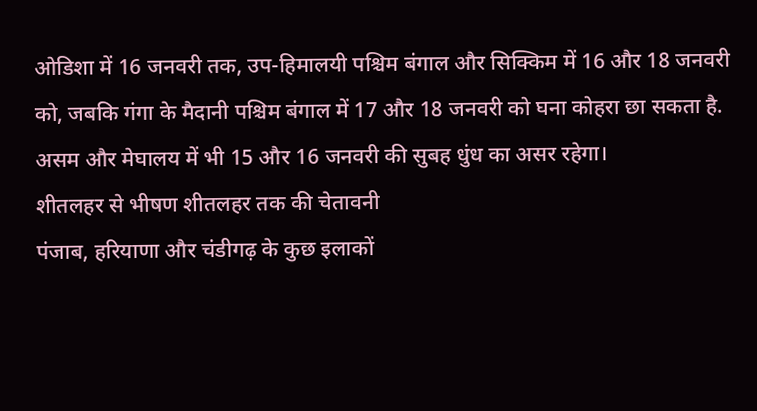ओडिशा में 16 जनवरी तक, उप-हिमालयी पश्चिम बंगाल और सिक्किम में 16 और 18 जनवरी को, जबकि गंगा के मैदानी पश्चिम बंगाल में 17 और 18 जनवरी को घना कोहरा छा सकता है. असम और मेघालय में भी 15 और 16 जनवरी की सुबह धुंध का असर रहेगा।
शीतलहर से भीषण शीतलहर तक की चेतावनी
पंजाब, हरियाणा और चंडीगढ़ के कुछ इलाकों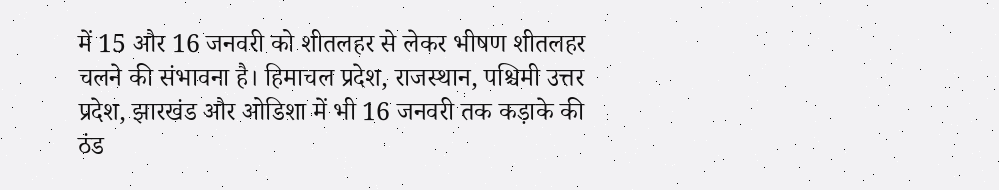में 15 और 16 जनवरी को शीतलहर से लेकर भीषण शीतलहर चलने की संभावना है। हिमाचल प्रदेश, राजस्थान, पश्चिमी उत्तर प्रदेश, झारखंड और ओडिशा में भी 16 जनवरी तक कड़ाके की ठंड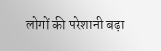लोगों की परेशानी बढ़ा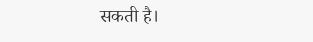सकती है।